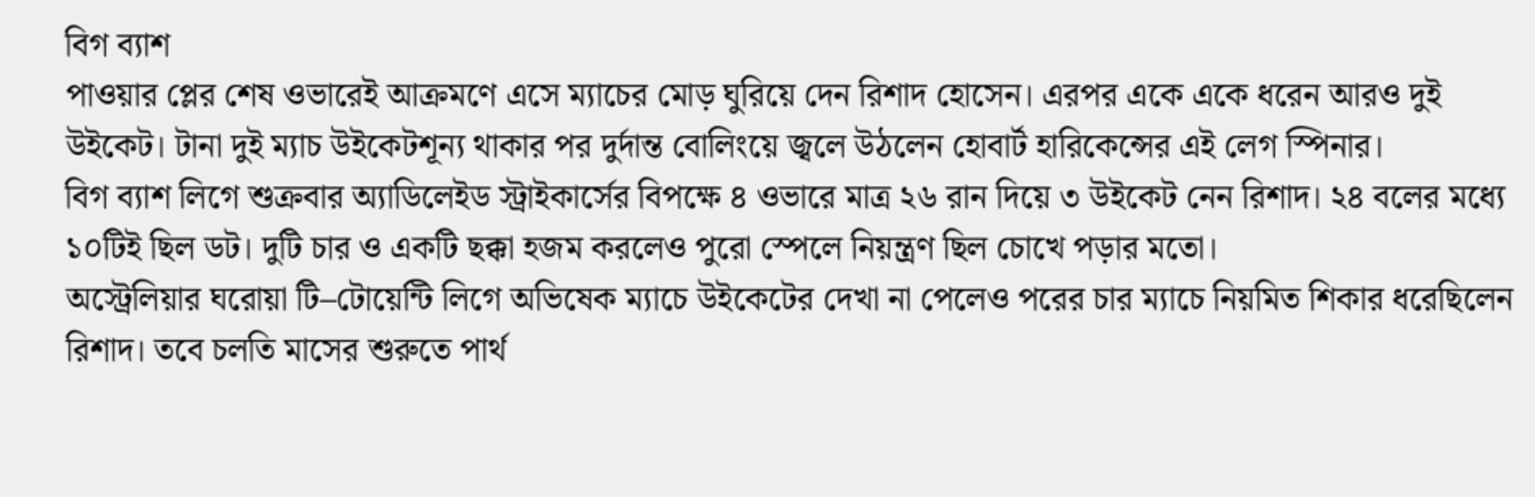বিগ ব্যাশ
পাওয়ার প্লের শেষ ওভারেই আক্রমণে এসে ম্যাচের মোড় ঘুরিয়ে দেন রিশাদ হোসেন। এরপর একে একে ধরেন আরও দুই উইকেট। টানা দুই ম্যাচ উইকেটশূন্য থাকার পর দুর্দান্ত বোলিংয়ে জ্বলে উঠলেন হোবার্ট হারিকেন্সের এই লেগ স্পিনার।
বিগ ব্যাশ লিগে শুক্রবার অ্যাডিলেইড স্ট্রাইকার্সের বিপক্ষে ৪ ওভারে মাত্র ২৬ রান দিয়ে ৩ উইকেট নেন রিশাদ। ২৪ বলের মধ্যে ১০টিই ছিল ডট। দুটি চার ও একটি ছক্কা হজম করলেও পুরো স্পেলে নিয়ন্ত্রণ ছিল চোখে পড়ার মতো।
অস্ট্রেলিয়ার ঘরোয়া টি–টোয়েন্টি লিগে অভিষেক ম্যাচে উইকেটের দেখা না পেলেও পরের চার ম্যাচে নিয়মিত শিকার ধরেছিলেন রিশাদ। তবে চলতি মাসের শুরুতে পার্থ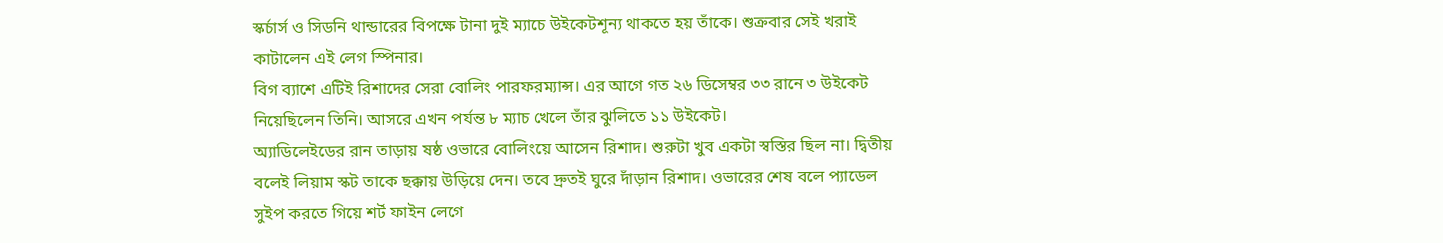স্কর্চার্স ও সিডনি থান্ডারের বিপক্ষে টানা দুই ম্যাচে উইকেটশূন্য থাকতে হয় তাঁকে। শুক্রবার সেই খরাই কাটালেন এই লেগ স্পিনার।
বিগ ব্যাশে এটিই রিশাদের সেরা বোলিং পারফরম্যান্স। এর আগে গত ২৬ ডিসেম্বর ৩৩ রানে ৩ উইকেট নিয়েছিলেন তিনি। আসরে এখন পর্যন্ত ৮ ম্যাচ খেলে তাঁর ঝুলিতে ১১ উইকেট।
অ্যাডিলেইডের রান তাড়ায় ষষ্ঠ ওভারে বোলিংয়ে আসেন রিশাদ। শুরুটা খুব একটা স্বস্তির ছিল না। দ্বিতীয় বলেই লিয়াম স্কট তাকে ছক্কায় উড়িয়ে দেন। তবে দ্রুতই ঘুরে দাঁড়ান রিশাদ। ওভারের শেষ বলে প্যাডেল সুইপ করতে গিয়ে শর্ট ফাইন লেগে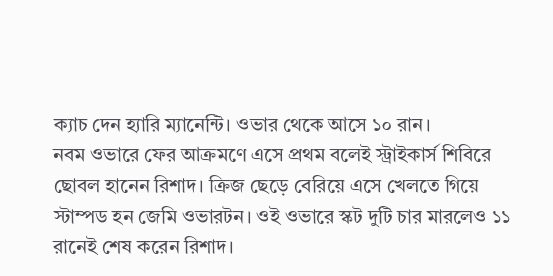ক্যাচ দেন হ্যারি ম্যানেন্টি। ওভার থেকে আসে ১০ রান।
নবম ওভারে ফের আক্রমণে এসে প্রথম বলেই স্ট্রাইকার্স শিবিরে ছোবল হানেন রিশাদ। ক্রিজ ছেড়ে বেরিয়ে এসে খেলতে গিয়ে স্টাম্পড হন জেমি ওভারটন। ওই ওভারে স্কট দুটি চার মারলেও ১১ রানেই শেষ করেন রিশাদ।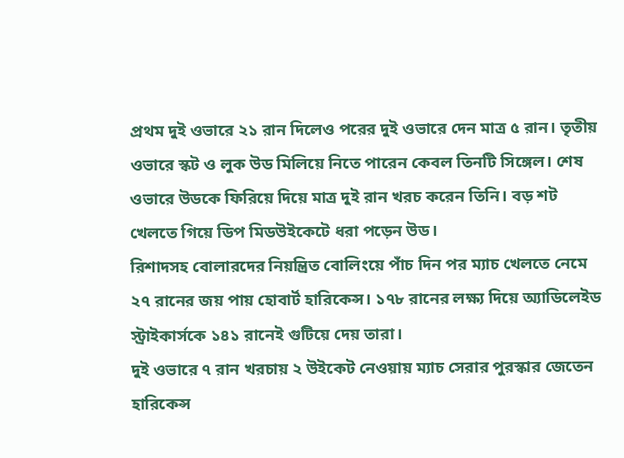প্রথম দুই ওভারে ২১ রান দিলেও পরের দুই ওভারে দেন মাত্র ৫ রান। তৃতীয় ওভারে স্কট ও লুক উড মিলিয়ে নিতে পারেন কেবল তিনটি সিঙ্গেল। শেষ ওভারে উডকে ফিরিয়ে দিয়ে মাত্র দুই রান খরচ করেন তিনি। বড় শট খেলতে গিয়ে ডিপ মিডউইকেটে ধরা পড়েন উড।
রিশাদসহ বোলারদের নিয়ন্ত্রিত বোলিংয়ে পাঁচ দিন পর ম্যাচ খেলতে নেমে ২৭ রানের জয় পায় হোবার্ট হারিকেন্স। ১৭৮ রানের লক্ষ্য দিয়ে অ্যাডিলেইড স্ট্রাইকার্সকে ১৪১ রানেই গুটিয়ে দেয় তারা।
দুই ওভারে ৭ রান খরচায় ২ উইকেট নেওয়ায় ম্যাচ সেরার পুরস্কার জেতেন হারিকেন্স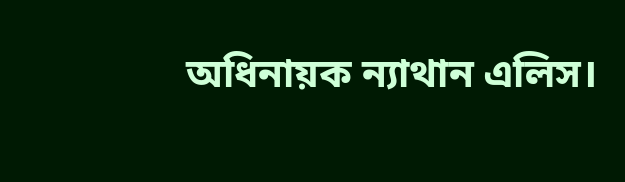অধিনায়ক ন্যাথান এলিস।